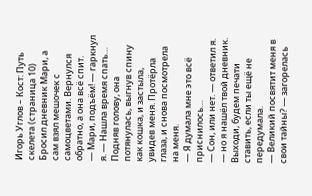Игорь Углов – Кост: Путь скелета (страница 10)
Бросил дневник Мари, а сам взял мешочек с самоцветами. Вернулся обратно, а она всё спит.
— Мари, подъём! — гаркнул я. — Нашла время спать…
Подняв голову, она потянулась, выгнув спину как кошка, и застыла, увидев меня. Протёрла глаза, и снова посмотрела на меня.
— Я думала мне это всё приснилось…
— Сон, или нет. — ответил я. — но я нашёл твой дневник. Выходи, будем печати ставить, если ты ещё не передумала.
— Великий посвятит меня в свои тайны? — загорелась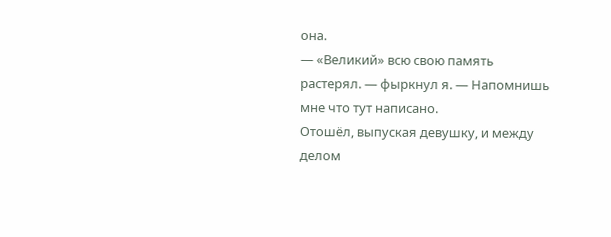она.
— «Великий» всю свою память растерял. — фыркнул я. — Напомнишь мне что тут написано.
Отошёл, выпуская девушку, и между делом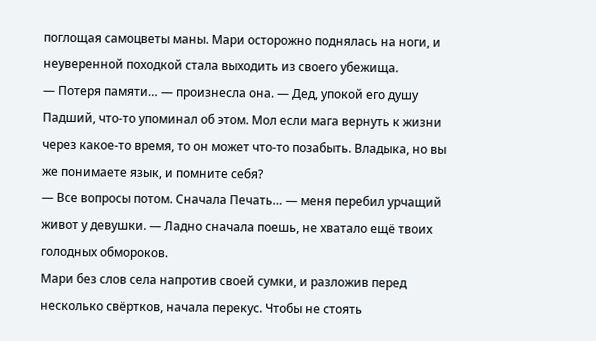поглощая самоцветы маны. Мари осторожно поднялась на ноги, и неуверенной походкой стала выходить из своего убежища.
— Потеря памяти… — произнесла она. — Дед, упокой его душу Падший, что-то упоминал об этом. Мол если мага вернуть к жизни через какое-то время, то он может что-то позабыть. Владыка, но вы же понимаете язык, и помните себя?
— Все вопросы потом. Сначала Печать… — меня перебил урчащий живот у девушки. — Ладно сначала поешь, не хватало ещё твоих голодных обмороков.
Мари без слов села напротив своей сумки, и разложив перед несколько свёртков, начала перекус. Чтобы не стоять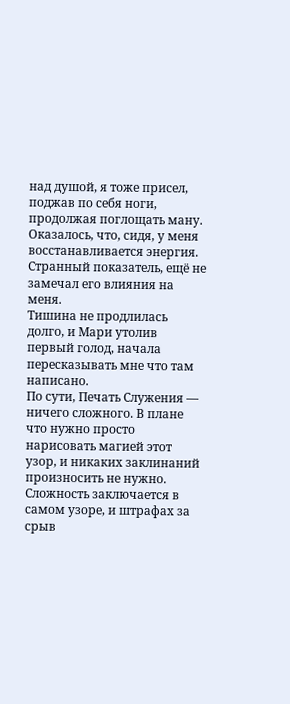над душой, я тоже присел, поджав по себя ноги, продолжая поглощать ману. Оказалось, что, сидя, у меня восстанавливается энергия. Странный показатель, ещё не замечал его влияния на меня.
Тишина не продлилась долго, и Мари утолив первый голод, начала пересказывать мне что там написано.
По сути, Печать Служения — ничего сложного. В плане что нужно просто нарисовать магией этот узор, и никаких заклинаний произносить не нужно. Сложность заключается в самом узоре, и штрафах за срыв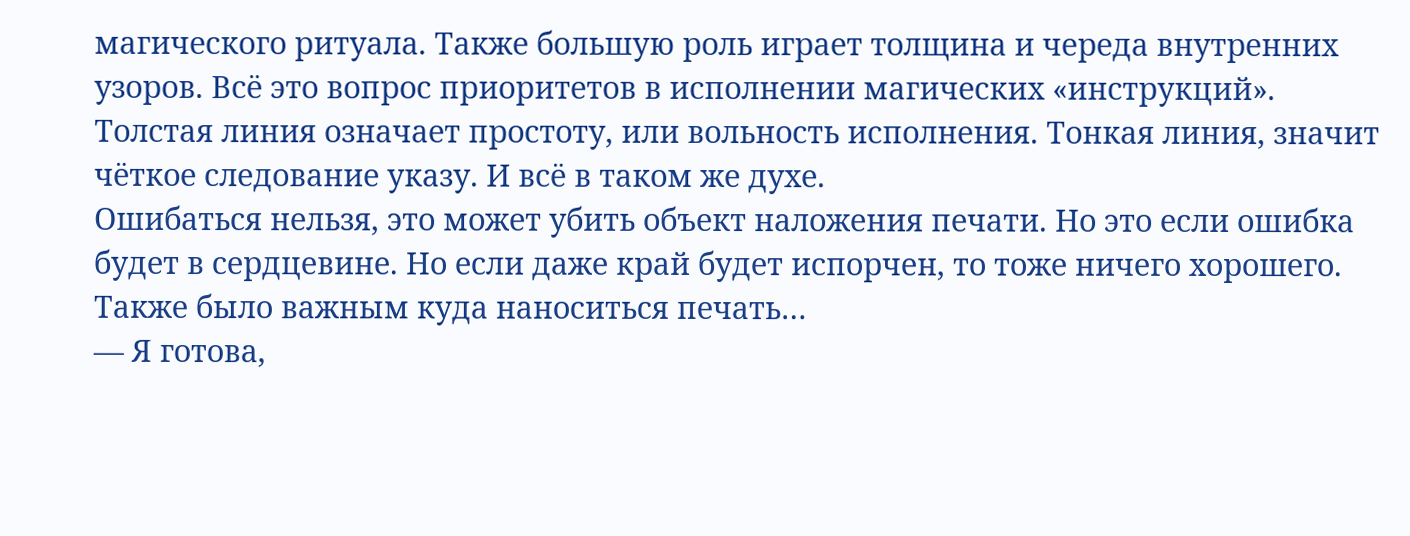магического ритуала. Также большую роль играет толщина и череда внутренних узоров. Всё это вопрос приоритетов в исполнении магических «инструкций».
Толстая линия означает простоту, или вольность исполнения. Тонкая линия, значит чёткое следование указу. И всё в таком же духе.
Ошибаться нельзя, это может убить объект наложения печати. Но это если ошибка будет в сердцевине. Но если даже край будет испорчен, то тоже ничего хорошего. Также было важным куда наноситься печать…
— Я готова,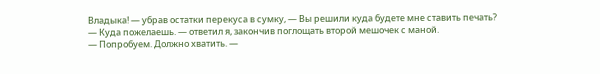Владыка! — убрав остатки перекуса в сумку, — Вы решили куда будете мне ставить печать?
— Куда пожелаешь. — ответил я, закончив поглощать второй мешочек с маной.
— Попробуем. Должно хватить. —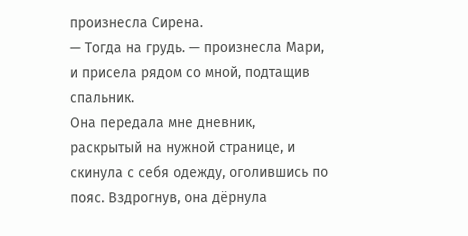произнесла Сирена.
— Тогда на грудь. — произнесла Мари, и присела рядом со мной, подтащив спальник.
Она передала мне дневник, раскрытый на нужной странице, и скинула с себя одежду, оголившись по пояс. Вздрогнув, она дёрнула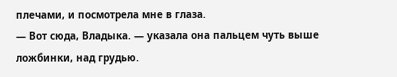плечами, и посмотрела мне в глаза.
— Вот сюда, Владыка. — указала она пальцем чуть выше ложбинки, над грудью.